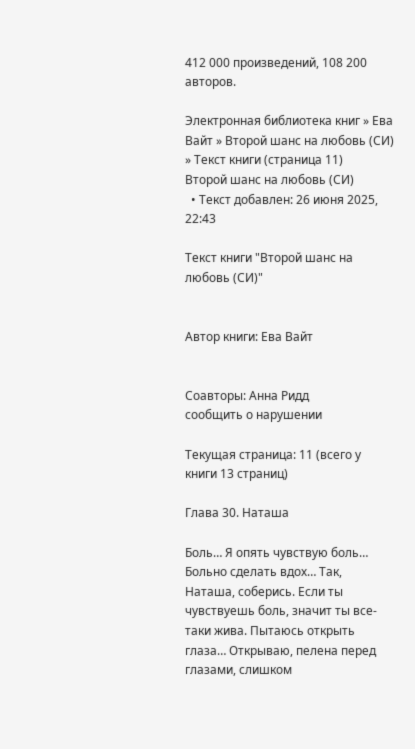412 000 произведений, 108 200 авторов.

Электронная библиотека книг » Ева Вайт » Второй шанс на любовь (СИ) » Текст книги (страница 11)
Второй шанс на любовь (СИ)
  • Текст добавлен: 26 июня 2025, 22:43

Текст книги "Второй шанс на любовь (СИ)"


Автор книги: Ева Вайт


Соавторы: Анна Ридд
сообщить о нарушении

Текущая страница: 11 (всего у книги 13 страниц)

Глава 30. Наташа

Боль… Я опять чувствую боль… Больно сделать вдох… Так, Наташа, соберись. Если ты чувствуешь боль, значит ты все-таки жива. Пытаюсь открыть глаза… Открываю, пелена перед глазами, слишком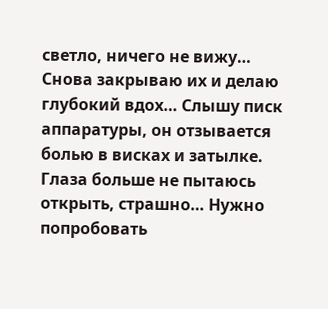светло, ничего не вижу… Снова закрываю их и делаю глубокий вдох… Слышу писк аппаратуры, он отзывается болью в висках и затылке. Глаза больше не пытаюсь открыть, страшно… Нужно попробовать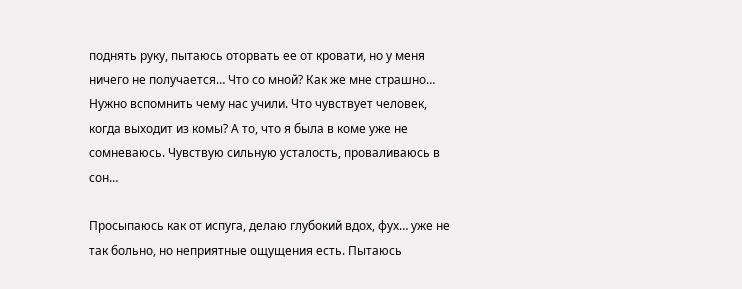поднять руку, пытаюсь оторвать ее от кровати, но у меня ничего не получается… Что со мной? Как же мне страшно… Нужно вспомнить чему нас учили. Что чувствует человек, когда выходит из комы? А то, что я была в коме уже не сомневаюсь. Чувствую сильную усталость, проваливаюсь в сон…

Просыпаюсь как от испуга, делаю глубокий вдох, фух… уже не так больно, но неприятные ощущения есть. Пытаюсь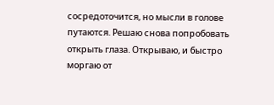сосредоточится, но мысли в голове путаются. Решаю снова попробовать открыть глаза. Открываю, и быстро моргаю от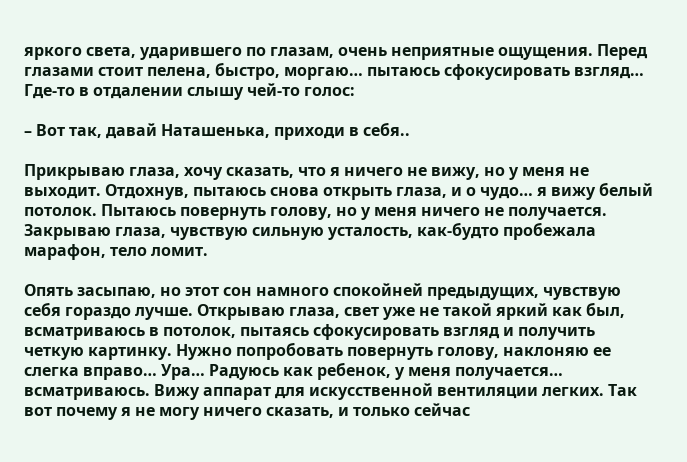яркого света, ударившего по глазам, очень неприятные ощущения. Перед глазами стоит пелена, быстро, моргаю… пытаюсь сфокусировать взгляд… Где-то в отдалении слышу чей-то голос:

– Вот так, давай Наташенька, приходи в себя..

Прикрываю глаза, хочу сказать, что я ничего не вижу, но у меня не выходит. Отдохнув, пытаюсь снова открыть глаза, и о чудо… я вижу белый потолок. Пытаюсь повернуть голову, но у меня ничего не получается. Закрываю глаза, чувствую сильную усталость, как-будто пробежала марафон, тело ломит.

Опять засыпаю, но этот сон намного спокойней предыдущих, чувствую себя гораздо лучше. Открываю глаза, свет уже не такой яркий как был, всматриваюсь в потолок, пытаясь сфокусировать взгляд и получить четкую картинку. Нужно попробовать повернуть голову, наклоняю ее слегка вправо… Ура… Радуюсь как ребенок, у меня получается… всматриваюсь. Вижу аппарат для искусственной вентиляции легких. Так вот почему я не могу ничего сказать, и только сейчас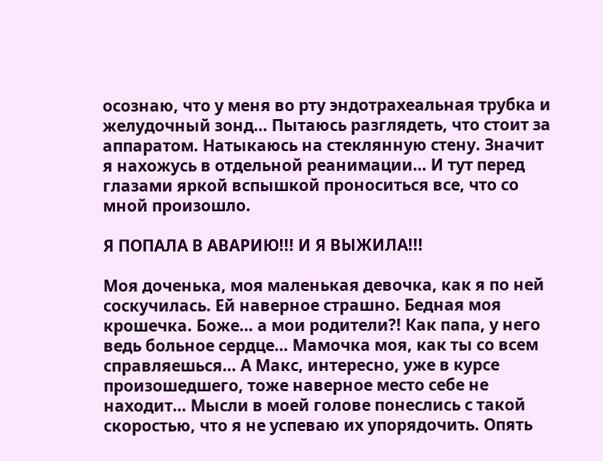осознаю, что у меня во рту эндотрахеальная трубка и желудочный зонд… Пытаюсь разглядеть, что стоит за аппаратом. Натыкаюсь на стеклянную стену. Значит я нахожусь в отдельной реанимации… И тут перед глазами яркой вспышкой проноситься все, что со мной произошло.

Я ПОПАЛА В АВАРИЮ!!! И Я ВЫЖИЛА!!!

Моя доченька, моя маленькая девочка, как я по ней соскучилась. Ей наверное страшно. Бедная моя крошечка. Боже… а мои родители?! Как папа, у него ведь больное сердце… Мамочка моя, как ты со всем справляешься… А Макс, интересно, уже в курсе произошедшего, тоже наверное место себе не находит… Мысли в моей голове понеслись с такой скоростью, что я не успеваю их упорядочить. Опять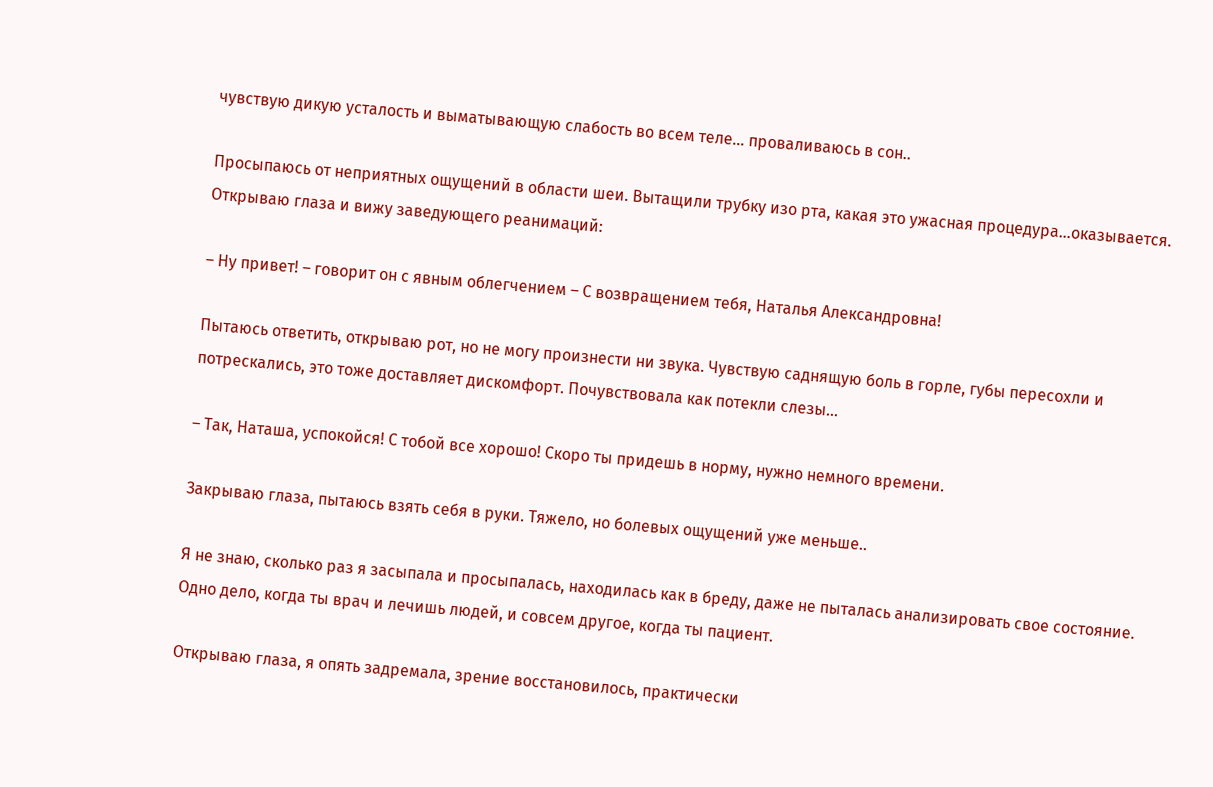чувствую дикую усталость и выматывающую слабость во всем теле… проваливаюсь в сон..

Просыпаюсь от неприятных ощущений в области шеи. Вытащили трубку изо рта, какая это ужасная процедура…оказывается. Открываю глаза и вижу заведующего реанимаций:

– Ну привет! – говорит он с явным облегчением – С возвращением тебя, Наталья Александровна!

Пытаюсь ответить, открываю рот, но не могу произнести ни звука. Чувствую саднящую боль в горле, губы пересохли и потрескались, это тоже доставляет дискомфорт. Почувствовала как потекли слезы…

– Так, Наташа, успокойся! С тобой все хорошо! Скоро ты придешь в норму, нужно немного времени.

Закрываю глаза, пытаюсь взять себя в руки. Тяжело, но болевых ощущений уже меньше..

Я не знаю, сколько раз я засыпала и просыпалась, находилась как в бреду, даже не пыталась анализировать свое состояние. Одно дело, когда ты врач и лечишь людей, и совсем другое, когда ты пациент.

Открываю глаза, я опять задремала, зрение восстановилось, практически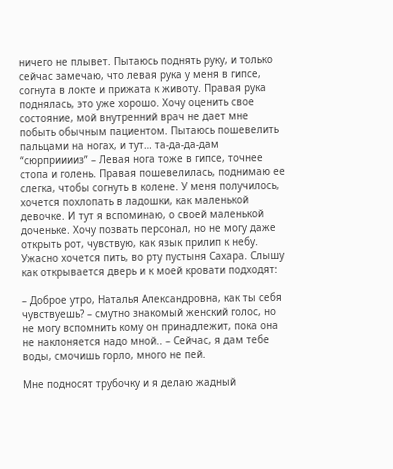ничего не плывет. Пытаюсь поднять руку, и только сейчас замечаю, что левая рука у меня в гипсе, согнута в локте и прижата к животу. Правая рука поднялась, это уже хорошо. Хочу оценить свое состояние, мой внутренний врач не дает мне побыть обычным пациентом. Пытаюсь пошевелить пальцами на ногах, и тут… та-да-да-дам “сюрприиииз” – Левая нога тоже в гипсе, точнее стопа и голень. Правая пошевелилась, поднимаю ее слегка, чтобы согнуть в колене. У меня получилось, хочется похлопать в ладошки, как маленькой девочке. И тут я вспоминаю, о своей маленькой доченьке. Хочу позвать персонал, но не могу даже открыть рот, чувствую, как язык прилип к небу. Ужасно хочется пить, во рту пустыня Сахара. Слышу как открывается дверь и к моей кровати подходят:

– Доброе утро, Наталья Александровна, как ты себя чувствуешь? – смутно знакомый женский голос, но не могу вспомнить кому он принадлежит, пока она не наклоняется надо мной.. – Сейчас, я дам тебе воды, смочишь горло, много не пей.

Мне подносят трубочку и я делаю жадный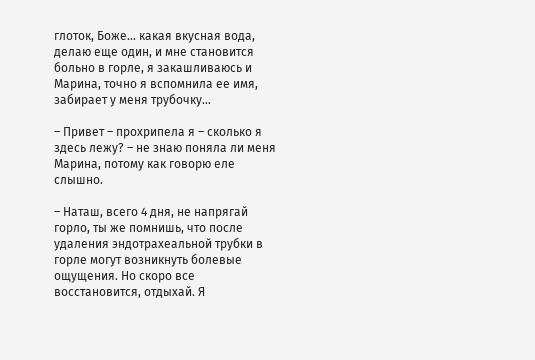глоток, Боже… какая вкусная вода, делаю еще один, и мне становится больно в горле, я закашливаюсь и Марина, точно я вспомнила ее имя, забирает у меня трубочку…

– Привет – прохрипела я – сколько я здесь лежу? – не знаю поняла ли меня Марина, потому как говорю еле слышно.

– Наташ, всего 4 дня, не напрягай горло, ты же помнишь, что после удаления эндотрахеальной трубки в горле могут возникнуть болевые ощущения. Но скоро все восстановится, отдыхай. Я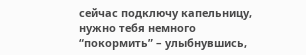сейчас подключу капельницу, нужно тебя немного “покормить” – улыбнувшись,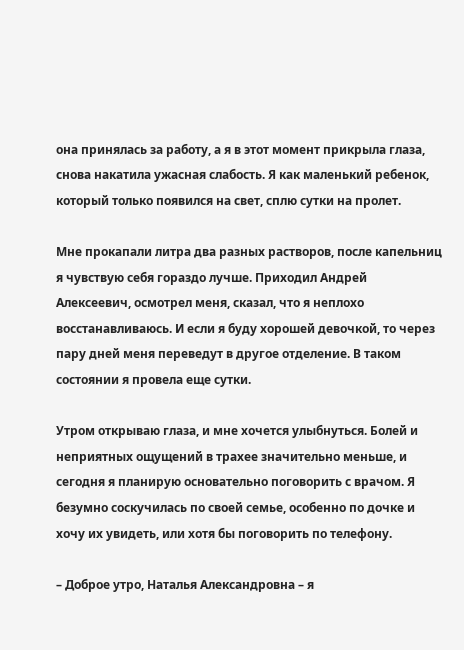она принялась за работу, а я в этот момент прикрыла глаза, снова накатила ужасная слабость. Я как маленький ребенок, который только появился на свет, сплю сутки на пролет.

Мне прокапали литра два разных растворов, после капельниц я чувствую себя гораздо лучше. Приходил Андрей Алексеевич, осмотрел меня, сказал, что я неплохо восстанавливаюсь. И если я буду хорошей девочкой, то через пару дней меня переведут в другое отделение. В таком состоянии я провела еще сутки.

Утром открываю глаза, и мне хочется улыбнуться. Болей и неприятных ощущений в трахее значительно меньше, и сегодня я планирую основательно поговорить с врачом. Я безумно соскучилась по своей семье, особенно по дочке и хочу их увидеть, или хотя бы поговорить по телефону.

– Доброе утро, Наталья Александровна – я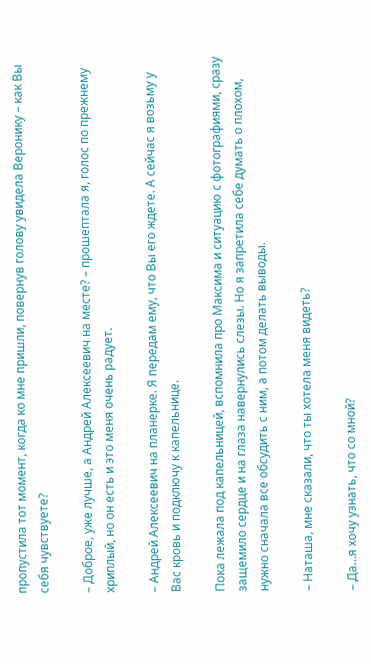пропустила тот момент, когда ко мне пришли, повернув голову увидела Веронику – как Вы себя чувствуете?

– Доброе, уже лучше, а Андрей Алексеевич на месте? – прошептала я, голос по прежнему хриплый, но он есть и это меня очень радует.

– Андрей Алексеевич на планерке. Я передам ему, что Вы его ждете. А сейчас я возьму у Вас кровь и подключу к капельнице.

Пока лежала под капельницей, вспомнила про Максима и ситуацию с фотографиями, сразу защемило сердце и на глаза навернулись слезы. Но я запретила себе думать о плохом, нужно сначала все обсудить с ним, а потом делать выводы.

– Наташа, мне сказали, что ты хотела меня видеть?

– Да…я хочу узнать, что со мной?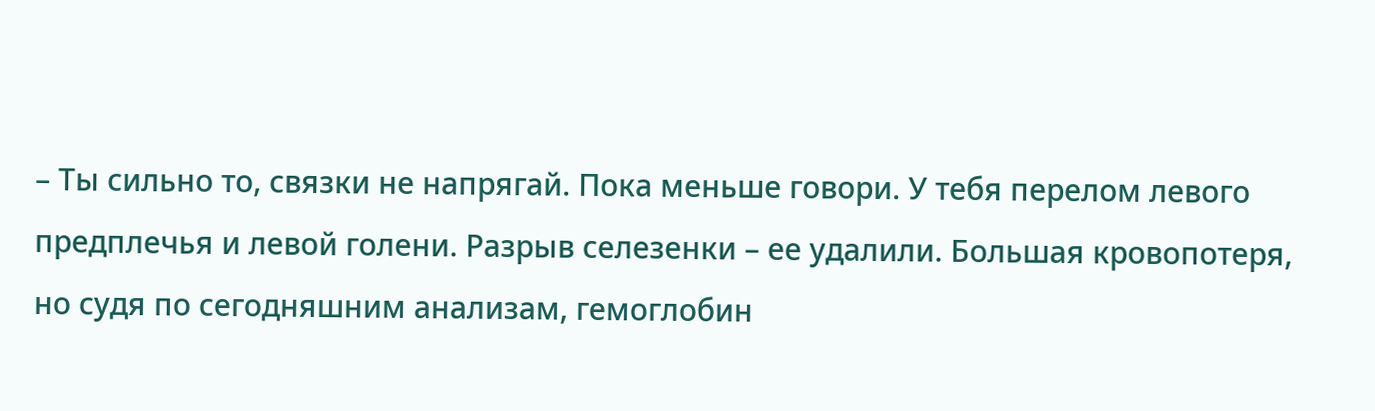– Ты сильно то, связки не напрягай. Пока меньше говори. У тебя перелом левого предплечья и левой голени. Разрыв селезенки – ее удалили. Большая кровопотеря, но судя по сегодняшним анализам, гемоглобин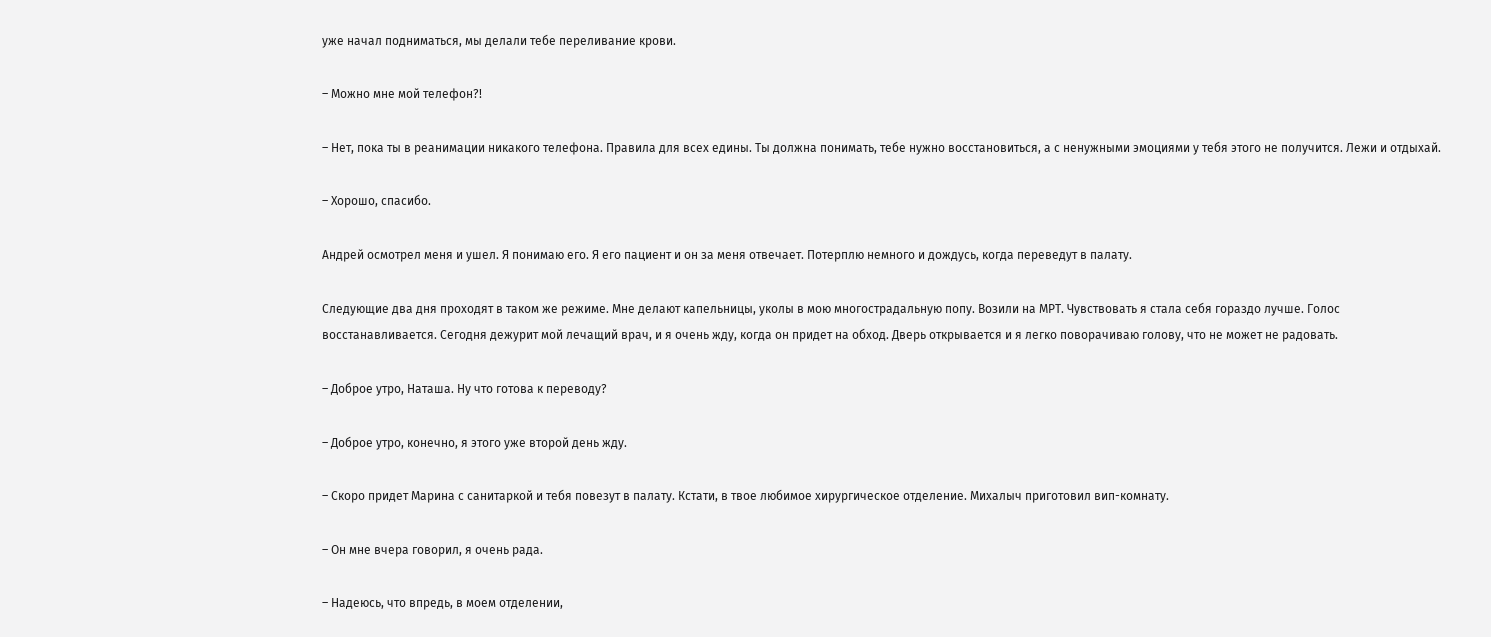уже начал подниматься, мы делали тебе переливание крови.

– Можно мне мой телефон?!

– Нет, пока ты в реанимации никакого телефона. Правила для всех едины. Ты должна понимать, тебе нужно восстановиться, а с ненужными эмоциями у тебя этого не получится. Лежи и отдыхай.

– Хорошо, спасибо.

Андрей осмотрел меня и ушел. Я понимаю его. Я его пациент и он за меня отвечает. Потерплю немного и дождусь, когда переведут в палату.

Следующие два дня проходят в таком же режиме. Мне делают капельницы, уколы в мою многострадальную попу. Возили на МРТ. Чувствовать я стала себя гораздо лучше. Голос восстанавливается. Сегодня дежурит мой лечащий врач, и я очень жду, когда он придет на обход. Дверь открывается и я легко поворачиваю голову, что не может не радовать.

– Доброе утро, Наташа. Ну что готова к переводу?

– Доброе утро, конечно, я этого уже второй день жду.

– Скоро придет Марина с санитаркой и тебя повезут в палату. Кстати, в твое любимое хирургическое отделение. Михалыч приготовил вип-комнату.

– Он мне вчера говорил, я очень рада.

– Надеюсь, что впредь, в моем отделении,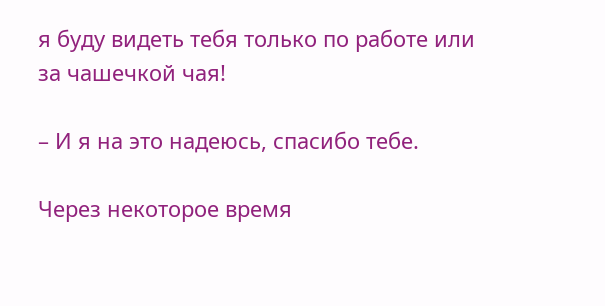я буду видеть тебя только по работе или за чашечкой чая!

– И я на это надеюсь, спасибо тебе.

Через некоторое время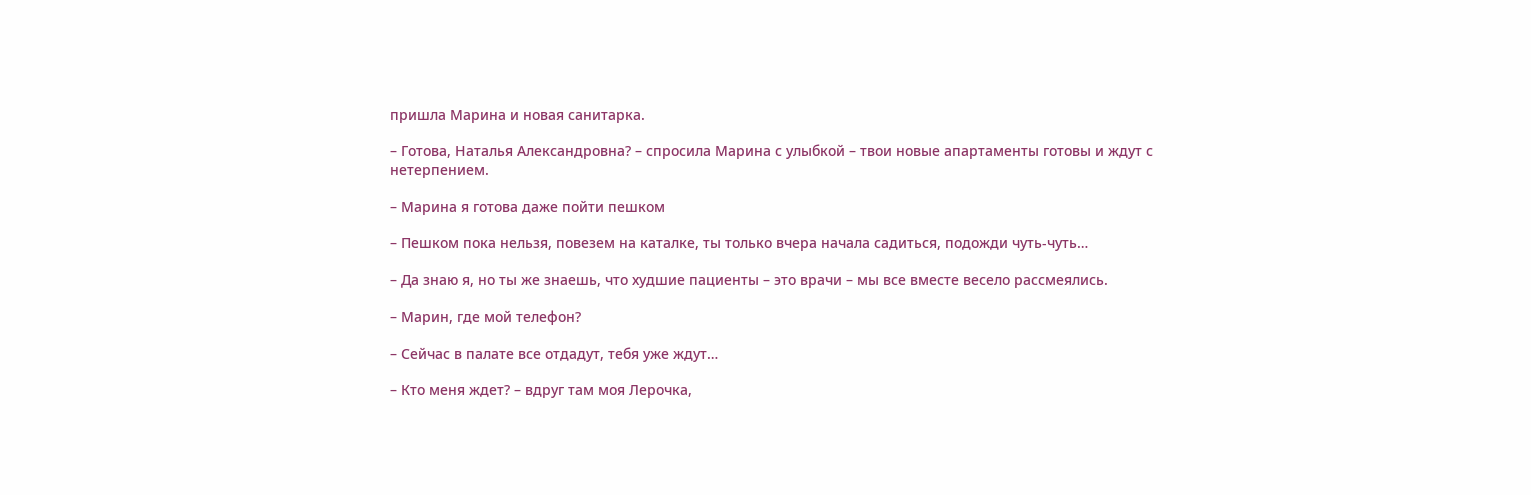пришла Марина и новая санитарка.

– Готова, Наталья Александровна? – спросила Марина с улыбкой – твои новые апартаменты готовы и ждут с нетерпением.

– Марина я готова даже пойти пешком

– Пешком пока нельзя, повезем на каталке, ты только вчера начала садиться, подожди чуть-чуть…

– Да знаю я, но ты же знаешь, что худшие пациенты – это врачи – мы все вместе весело рассмеялись.

– Марин, где мой телефон?

– Сейчас в палате все отдадут, тебя уже ждут…

– Кто меня ждет? – вдруг там моя Лерочка,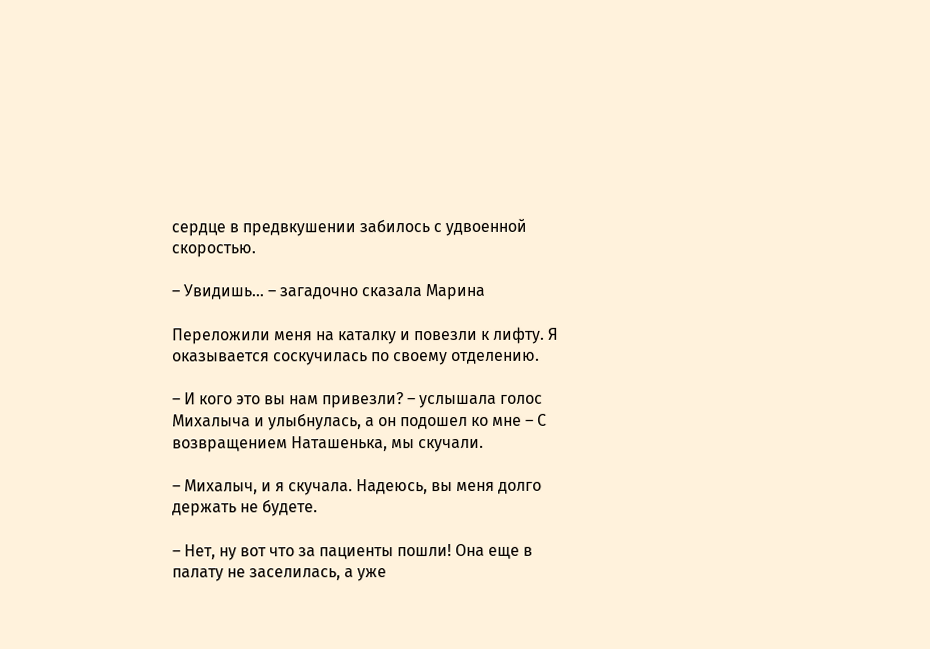сердце в предвкушении забилось с удвоенной скоростью.

– Увидишь… – загадочно сказала Марина

Переложили меня на каталку и повезли к лифту. Я оказывается соскучилась по своему отделению.

– И кого это вы нам привезли? – услышала голос Михалыча и улыбнулась, а он подошел ко мне – С возвращением Наташенька, мы скучали.

– Михалыч, и я скучала. Надеюсь, вы меня долго держать не будете.

– Нет, ну вот что за пациенты пошли! Она еще в палату не заселилась, а уже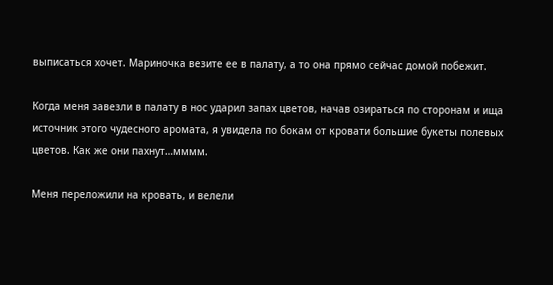выписаться хочет. Мариночка везите ее в палату, а то она прямо сейчас домой побежит.

Когда меня завезли в палату в нос ударил запах цветов, начав озираться по сторонам и ища источник этого чудесного аромата, я увидела по бокам от кровати большие букеты полевых цветов. Как же они пахнут…мммм.

Меня переложили на кровать, и велели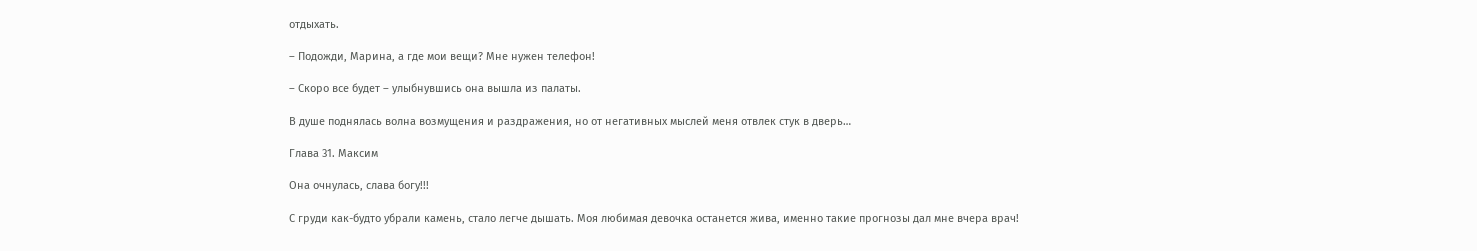отдыхать.

– Подожди, Марина, а где мои вещи? Мне нужен телефон!

– Скоро все будет – улыбнувшись она вышла из палаты.

В душе поднялась волна возмущения и раздражения, но от негативных мыслей меня отвлек стук в дверь…

Глава 31. Максим

Она очнулась, слава богу!!!

С груди как-будто убрали камень, стало легче дышать. Моя любимая девочка останется жива, именно такие прогнозы дал мне вчера врач!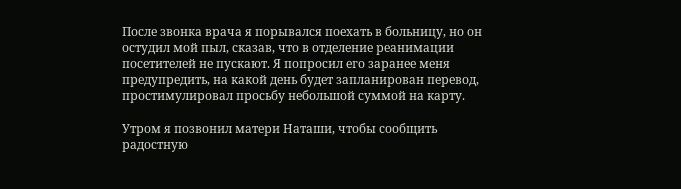После звонка врача я порывался поехать в больницу, но он остудил мой пыл, сказав, что в отделение реанимации посетителей не пускают. Я попросил его заранее меня предупредить, на какой день будет запланирован перевод, простимулировал просьбу небольшой суммой на карту.

Утром я позвонил матери Наташи, чтобы сообщить радостную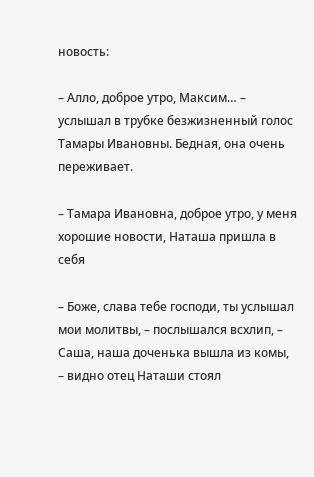новость:

– Алло, доброе утро, Максим… – услышал в трубке безжизненный голос Тамары Ивановны. Бедная, она очень переживает.

– Тамара Ивановна, доброе утро, у меня хорошие новости, Наташа пришла в себя

– Боже, слава тебе господи, ты услышал мои молитвы, – послышался всхлип, – Саша, наша доченька вышла из комы, – видно отец Наташи стоял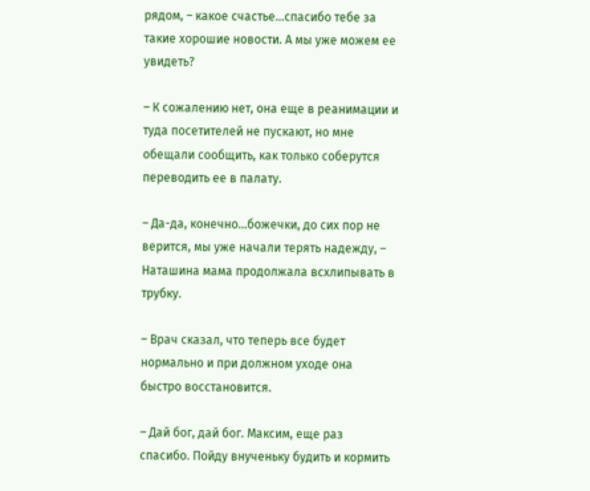рядом, – какое счастье…спасибо тебе за такие хорошие новости. А мы уже можем ее увидеть?

– К сожалению нет, она еще в реанимации и туда посетителей не пускают, но мне обещали сообщить, как только соберутся переводить ее в палату.

– Да-да, конечно…божечки, до сих пор не верится, мы уже начали терять надежду, – Наташина мама продолжала всхлипывать в трубку.

– Врач сказал, что теперь все будет нормально и при должном уходе она быстро восстановится.

– Дай бог, дай бог. Максим, еще раз спасибо. Пойду внученьку будить и кормить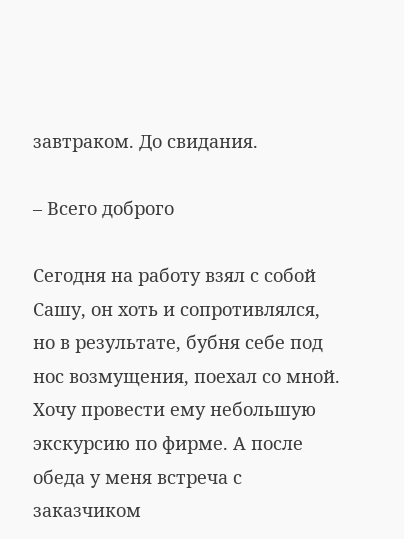завтраком. До свидания.

– Всего доброго

Сегодня на работу взял с собой Сашу, он хоть и сопротивлялся, но в результате, бубня себе под нос возмущения, поехал со мной. Хочу провести ему небольшую экскурсию по фирме. А после обеда у меня встреча с заказчиком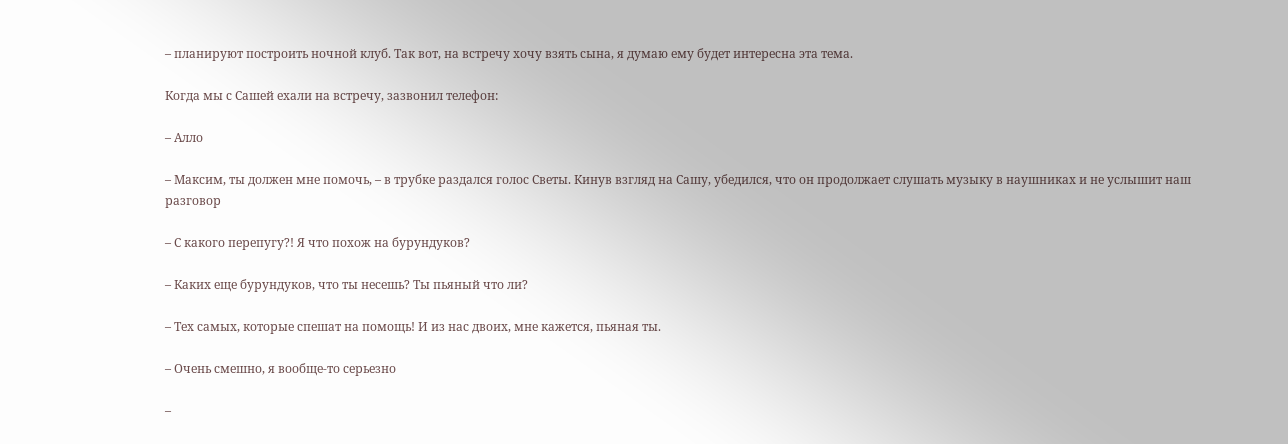– планируют построить ночной клуб. Так вот, на встречу хочу взять сына, я думаю ему будет интересна эта тема.

Когда мы с Сашей ехали на встречу, зазвонил телефон:

– Алло

– Максим, ты должен мне помочь, – в трубке раздался голос Светы. Кинув взгляд на Сашу, убедился, что он продолжает слушать музыку в наушниках и не услышит наш разговор

– С какого перепугу?! Я что похож на бурундуков?

– Каких еще бурундуков, что ты несешь? Ты пьяный что ли?

– Тех самых, которые спешат на помощь! И из нас двоих, мне кажется, пьяная ты.

– Очень смешно, я вообще-то серьезно

–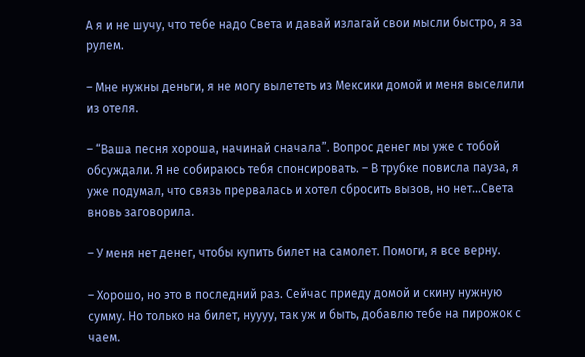А я и не шучу, что тебе надо Света и давай излагай свои мысли быстро, я за рулем.

– Мне нужны деньги, я не могу вылететь из Мексики домой и меня выселили из отеля.

– “Ваша песня хороша, начинай сначала”. Вопрос денег мы уже с тобой обсуждали. Я не собираюсь тебя спонсировать. – В трубке повисла пауза, я уже подумал, что связь прервалась и хотел сбросить вызов, но нет…Света вновь заговорила.

– У меня нет денег, чтобы купить билет на самолет. Помоги, я все верну.

– Хорошо, но это в последний раз. Сейчас приеду домой и скину нужную сумму. Но только на билет, нуууу, так уж и быть, добавлю тебе на пирожок с чаем.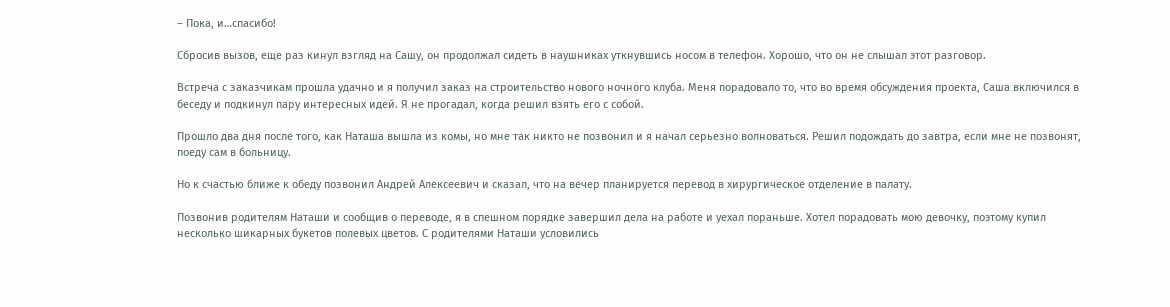– Пока, и…спасибо!

Сбросив вызов, еще раз кинул взгляд на Сашу, он продолжал сидеть в наушниках уткнувшись носом в телефон. Хорошо, что он не слышал этот разговор.

Встреча с заказчикам прошла удачно и я получил заказ на строительство нового ночного клуба. Меня порадовало то, что во время обсуждения проекта, Саша включился в беседу и подкинул пару интересных идей. Я не прогадал, когда решил взять его с собой.

Прошло два дня после того, как Наташа вышла из комы, но мне так никто не позвонил и я начал серьезно волноваться. Решил подождать до завтра, если мне не позвонят, поеду сам в больницу.

Но к счастью ближе к обеду позвонил Андрей Алексеевич и сказал, что на вечер планируется перевод в хирургическое отделение в палату.

Позвонив родителям Наташи и сообщив о переводе, я в спешном порядке завершил дела на работе и уехал пораньше. Хотел порадовать мою девочку, поэтому купил несколько шикарных букетов полевых цветов. С родителями Наташи условились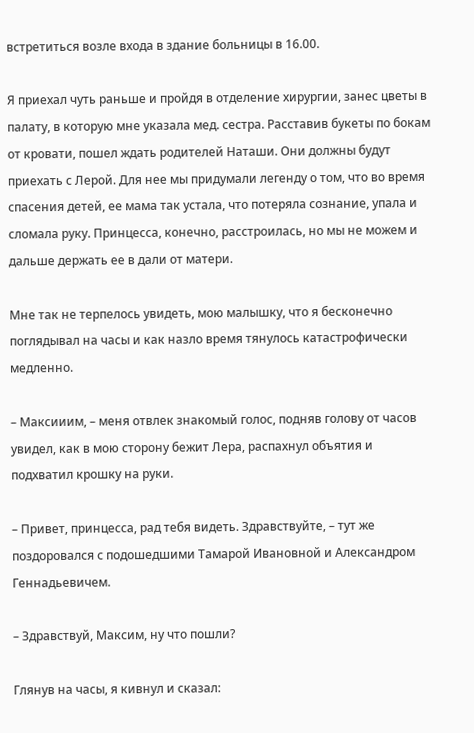встретиться возле входа в здание больницы в 16.00.

Я приехал чуть раньше и пройдя в отделение хирургии, занес цветы в палату, в которую мне указала мед. сестра. Расставив букеты по бокам от кровати, пошел ждать родителей Наташи. Они должны будут приехать с Лерой. Для нее мы придумали легенду о том, что во время спасения детей, ее мама так устала, что потеряла сознание, упала и сломала руку. Принцесса, конечно, расстроилась, но мы не можем и дальше держать ее в дали от матери.

Мне так не терпелось увидеть, мою малышку, что я бесконечно поглядывал на часы и как назло время тянулось катастрофически медленно.

– Максииим, – меня отвлек знакомый голос, подняв голову от часов увидел, как в мою сторону бежит Лера, распахнул объятия и подхватил крошку на руки.

– Привет, принцесса, рад тебя видеть. Здравствуйте, – тут же поздоровался с подошедшими Тамарой Ивановной и Александром Геннадьевичем.

– Здравствуй, Максим, ну что пошли?

Глянув на часы, я кивнул и сказал: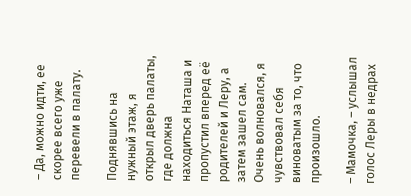– Да, можно идти, ее скорее всего уже перевели в палату.

Поднявшись на нужный этаж, я открыл дверь палаты, где должна находиться Наташа и пропустил вперед её родителей и Леру, а затем зашел сам. Очень волновался, я чувствовал себя виноватым за то, что произошло.

– Мамочка, – услышал голос Леры в недрах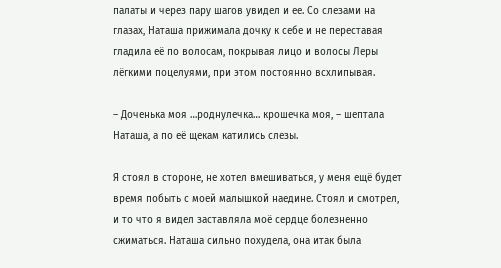палаты и через пару шагов увидел и ее. Со слезами на глазах, Наташа прижимала дочку к себе и не переставая гладила её по волосам, покрывая лицо и волосы Леры лёгкими поцелуями, при этом постоянно всхлипывая.

– Доченька моя …роднулечка… крошечка моя, – шептала Наташа, а по её щекам катились слезы.

Я стоял в стороне, не хотел вмешиваться, у меня ещё будет время побыть с моей малышкой наедине. Стоял и смотрел, и то что я видел заставляла моё сердце болезненно сжиматься. Наташа сильно похудела, она итак была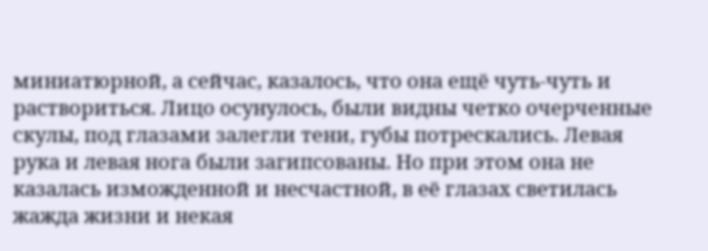миниатюрной, а сейчас, казалось, что она ещё чуть-чуть и раствориться. Лицо осунулось, были видны четко очерченные скулы, под глазами залегли тени, губы потрескались. Левая рука и левая нога были загипсованы. Но при этом она не казалась изможденной и несчастной, в её глазах светилась жажда жизни и некая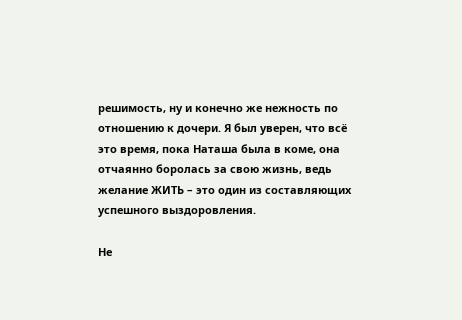решимость, ну и конечно же нежность по отношению к дочери. Я был уверен, что всё это время, пока Наташа была в коме, она отчаянно боролась за свою жизнь, ведь желание ЖИТЬ – это один из составляющих успешного выздоровления.

Не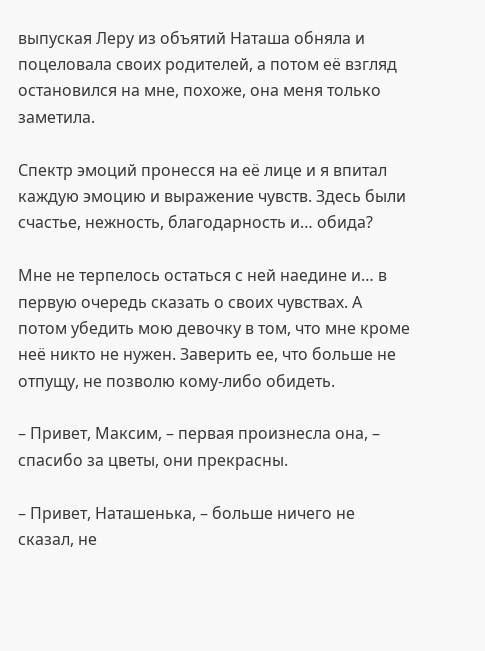выпуская Леру из объятий Наташа обняла и поцеловала своих родителей, а потом её взгляд остановился на мне, похоже, она меня только заметила.

Спектр эмоций пронесся на её лице и я впитал каждую эмоцию и выражение чувств. Здесь были счастье, нежность, благодарность и… обида?

Мне не терпелось остаться с ней наедине и… в первую очередь сказать о своих чувствах. А потом убедить мою девочку в том, что мне кроме неё никто не нужен. Заверить ее, что больше не отпущу, не позволю кому-либо обидеть.

– Привет, Максим, – первая произнесла она, – спасибо за цветы, они прекрасны.

– Привет, Наташенька, – больше ничего не сказал, не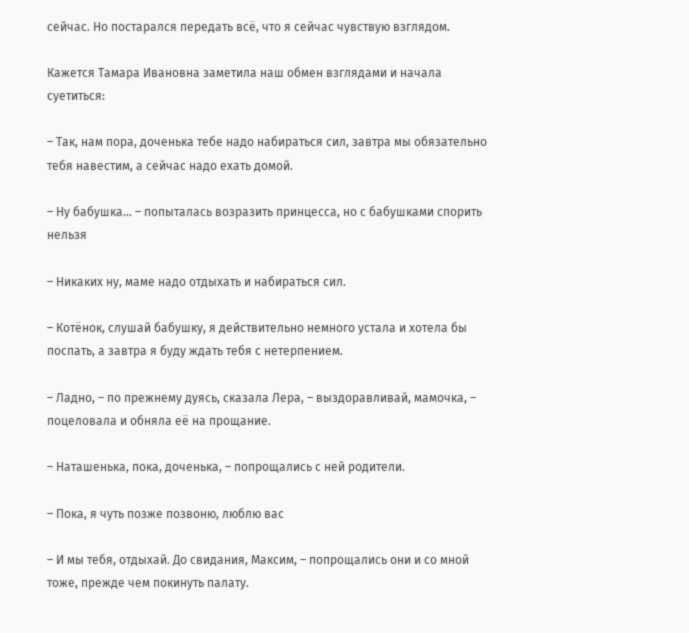сейчас. Но постарался передать всё, что я сейчас чувствую взглядом.

Кажется Тамара Ивановна заметила наш обмен взглядами и начала суетиться:

– Так, нам пора, доченька тебе надо набираться сил, завтра мы обязательно тебя навестим, а сейчас надо ехать домой.

– Ну бабушка… – попыталась возразить принцесса, но с бабушками спорить нельзя

– Никаких ну, маме надо отдыхать и набираться сил.

– Котёнок, слушай бабушку, я действительно немного устала и хотела бы поспать, а завтра я буду ждать тебя с нетерпением.

– Ладно, – по прежнему дуясь, сказала Лера, – выздоравливай, мамочка, – поцеловала и обняла её на прощание.

– Наташенька, пока, доченька, – попрощались с ней родители.

– Пока, я чуть позже позвоню, люблю вас

– И мы тебя, отдыхай. До свидания, Максим, – попрощались они и со мной тоже, прежде чем покинуть палату.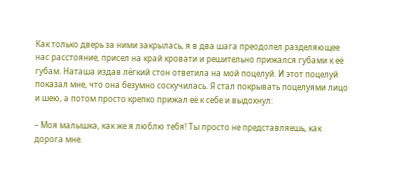Как только дверь за ними закрылась, я в два шага преодолел разделяющее нас расстояние, присел на край кровати и решительно прижался губами к её губам. Наташа издав лёгкий стон ответила на мой поцелуй. И этот поцелуй показал мне, что она безумно соскучилась. Я стал покрывать поцелуями лицо и шею, а потом просто крепко прижал её к себе и выдохнул:

– Моя малышка, как же я люблю тебя! Ты просто не представляешь, как дорога мне.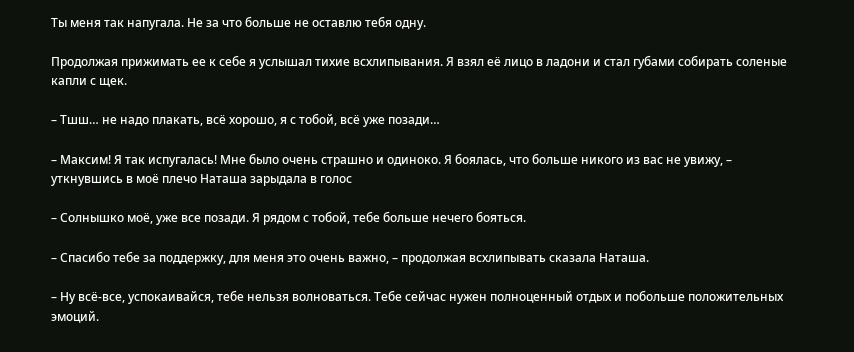Ты меня так напугала. Не за что больше не оставлю тебя одну.

Продолжая прижимать ее к себе я услышал тихие всхлипывания. Я взял её лицо в ладони и стал губами собирать соленые капли с щек.

– Тшш… не надо плакать, всё хорошо, я с тобой, всё уже позади…

– Максим! Я так испугалась! Мне было очень страшно и одиноко. Я боялась, что больше никого из вас не увижу, – уткнувшись в моё плечо Наташа зарыдала в голос

– Солнышко моё, уже все позади. Я рядом с тобой, тебе больше нечего бояться.

– Спасибо тебе за поддержку, для меня это очень важно, – продолжая всхлипывать сказала Наташа.

– Ну всё-все, успокаивайся, тебе нельзя волноваться. Тебе сейчас нужен полноценный отдых и побольше положительных эмоций.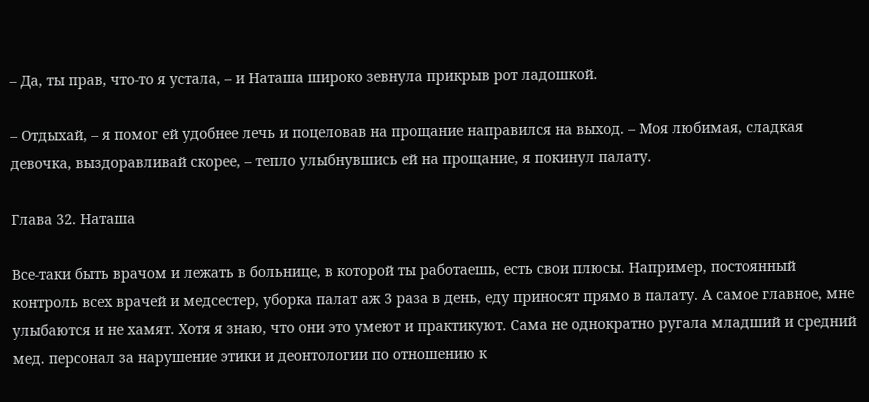– Да, ты прав, что-то я устала, – и Наташа широко зевнула прикрыв рот ладошкой.

– Отдыхай, – я помог ей удобнее лечь и поцеловав на прощание направился на выход. – Моя любимая, сладкая девочка, выздоравливай скорее, – тепло улыбнувшись ей на прощание, я покинул палату.

Глава 32. Наташа

Все-таки быть врачом и лежать в больнице, в которой ты работаешь, есть свои плюсы. Например, постоянный контроль всех врачей и медсестер, уборка палат аж 3 раза в день, еду приносят прямо в палату. А самое главное, мне улыбаются и не хамят. Хотя я знаю, что они это умеют и практикуют. Сама не однократно ругала младший и средний мед. персонал за нарушение этики и деонтологии по отношению к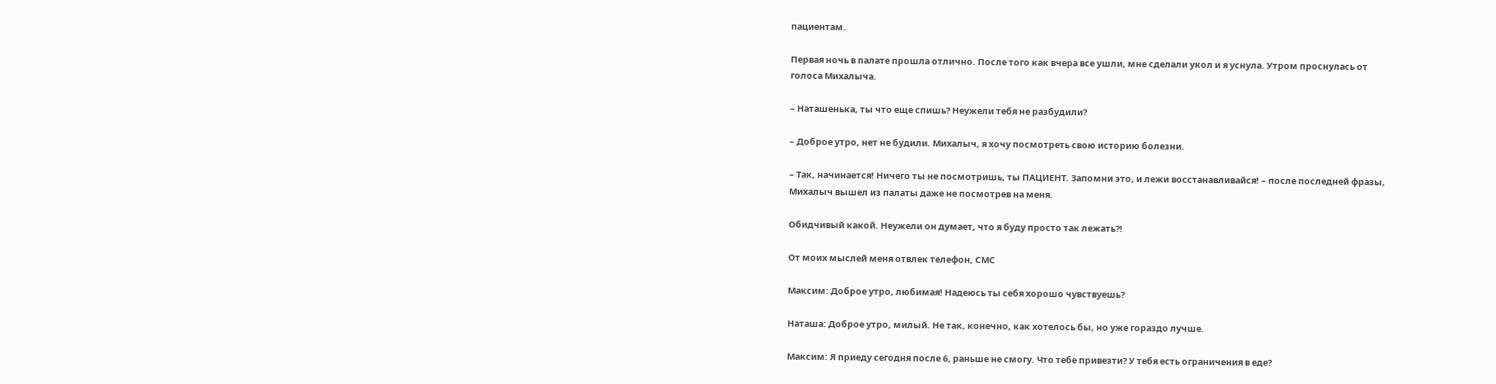пациентам.

Первая ночь в палате прошла отлично. После того как вчера все ушли, мне сделали укол и я уснула. Утром проснулась от голоса Михалыча.

– Наташенька, ты что еще спишь? Неужели тебя не разбудили?

– Доброе утро, нет не будили. Михалыч, я хочу посмотреть свою историю болезни.

– Так, начинается! Ничего ты не посмотришь, ты ПАЦИЕНТ. Запомни это, и лежи восстанавливайся! – после последней фразы, Михалыч вышел из палаты даже не посмотрев на меня.

Обидчивый какой. Неужели он думает, что я буду просто так лежать?!

От моих мыслей меня отвлек телефон, СМС

Максим: Доброе утро, любимая! Надеюсь ты себя хорошо чувствуешь?

Наташа: Доброе утро, милый. Не так, конечно, как хотелось бы, но уже гораздо лучше.

Максим: Я приеду сегодня после 6, раньше не смогу. Что тебе привезти? У тебя есть ограничения в еде?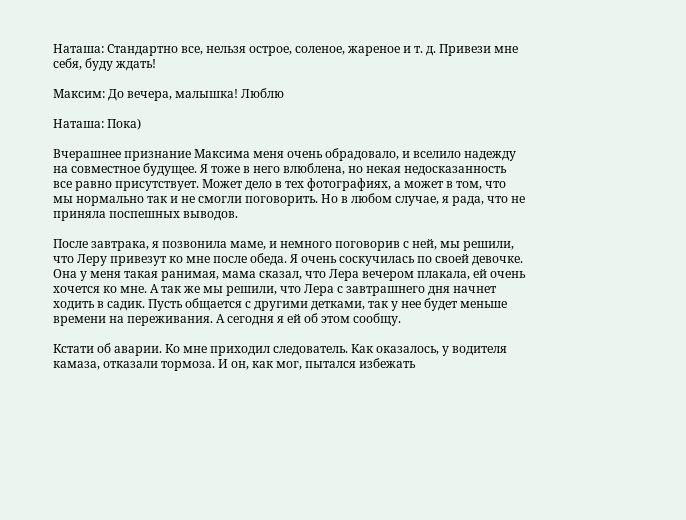Наташа: Стандартно все, нельзя острое, соленое, жареное и т. д. Привези мне себя, буду ждать!

Максим: До вечера, малышка! Люблю

Наташа: Пока)

Вчерашнее признание Максима меня очень обрадовало, и вселило надежду на совместное будущее. Я тоже в него влюблена, но некая недосказанность все равно присутствует. Может дело в тех фотографиях, а может в том, что мы нормально так и не смогли поговорить. Но в любом случае, я рада, что не приняла поспешных выводов.

После завтрака, я позвонила маме, и немного поговорив с ней, мы решили, что Леру привезут ко мне после обеда. Я очень соскучилась по своей девочке. Она у меня такая ранимая, мама сказал, что Лера вечером плакала, ей очень хочется ко мне. А так же мы решили, что Лера с завтрашнего дня начнет ходить в садик. Пусть общается с другими детками, так у нее будет меньше времени на переживания. А сегодня я ей об этом сообщу.

Кстати об аварии. Ко мне приходил следователь. Как оказалось, у водителя камаза, отказали тормоза. И он, как мог, пытался избежать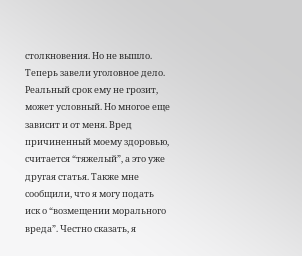столкновения. Но не вышло. Теперь завели уголовное дело. Реальный срок ему не грозит, может условный. Но многое еще зависит и от меня. Вред причиненный моему здоровью, считается “тяжелый”, а это уже другая статья. Также мне сообщили, что я могу подать иск о “возмещении морального вреда”. Честно сказать, я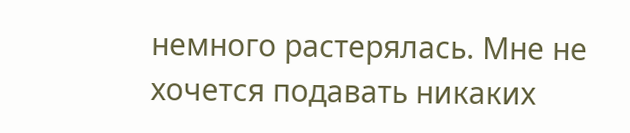немного растерялась. Мне не хочется подавать никаких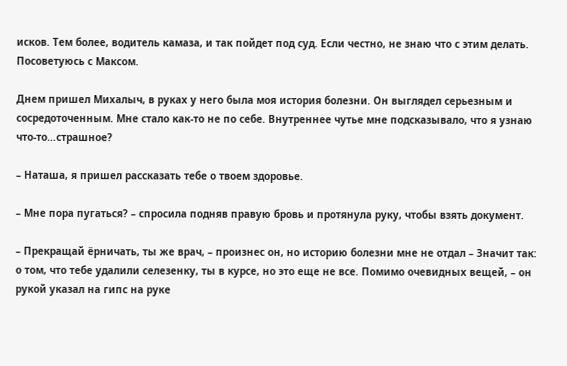исков. Тем более, водитель камаза, и так пойдет под суд. Если честно, не знаю что с этим делать. Посоветуюсь с Максом.

Днем пришел Михалыч, в руках у него была моя история болезни. Он выглядел серьезным и сосредоточенным. Мне стало как-то не по себе. Внутреннее чутье мне подсказывало, что я узнаю что-то…страшное?

– Наташа, я пришел рассказать тебе о твоем здоровье.

– Мне пора пугаться? – спросила подняв правую бровь и протянула руку, чтобы взять документ.

– Прекращай ёрничать, ты же врач, – произнес он, но историю болезни мне не отдал – Значит так: о том, что тебе удалили селезенку, ты в курсе, но это еще не все. Помимо очевидных вещей, – он рукой указал на гипс на руке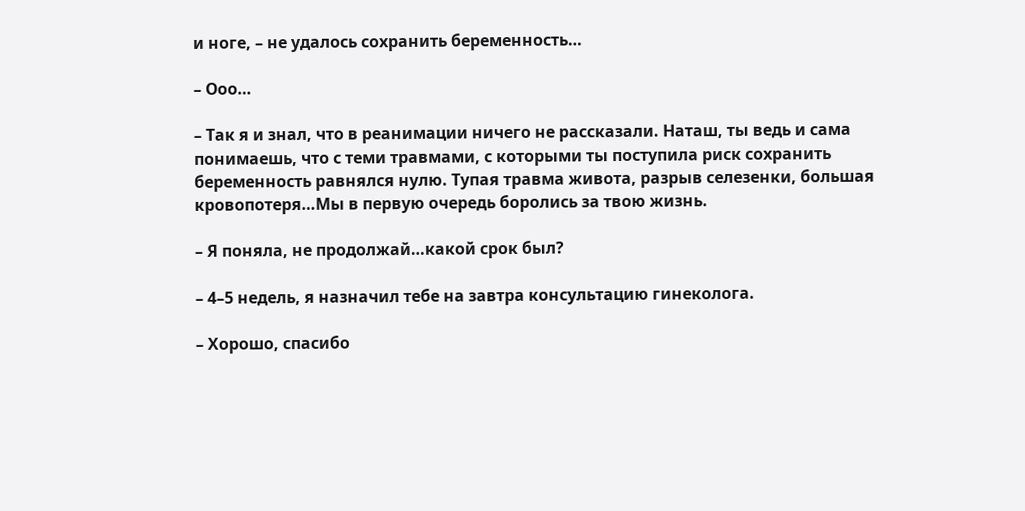и ноге, – не удалось сохранить беременность…

– Ооо…

– Так я и знал, что в реанимации ничего не рассказали. Наташ, ты ведь и сама понимаешь, что с теми травмами, с которыми ты поступила риск сохранить беременность равнялся нулю. Тупая травма живота, разрыв селезенки, большая кровопотеря…Мы в первую очередь боролись за твою жизнь.

– Я поняла, не продолжай…какой срок был?

– 4–5 недель, я назначил тебе на завтра консультацию гинеколога.

– Хорошо, спасибо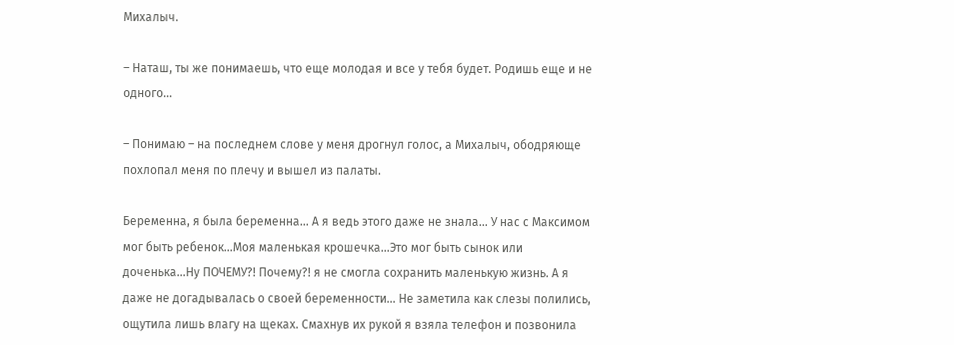Михалыч.

– Наташ, ты же понимаешь, что еще молодая и все у тебя будет. Родишь еще и не одного…

– Понимаю – на последнем слове у меня дрогнул голос, а Михалыч, ободряюще похлопал меня по плечу и вышел из палаты.

Беременна, я была беременна… А я ведь этого даже не знала… У нас с Максимом мог быть ребенок…Моя маленькая крошечка…Это мог быть сынок или доченька…Ну ПОЧЕМУ?! Почему?! я не смогла сохранить маленькую жизнь. А я даже не догадывалась о своей беременности… Не заметила как слезы полились, ощутила лишь влагу на щеках. Смахнув их рукой я взяла телефон и позвонила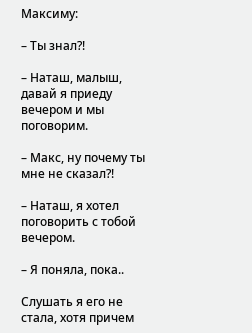Максиму:

– Ты знал?!

– Наташ, малыш, давай я приеду вечером и мы поговорим.

– Макс, ну почему ты мне не сказал?!

– Наташ, я хотел поговорить с тобой вечером.

– Я поняла, пока..

Слушать я его не стала, хотя причем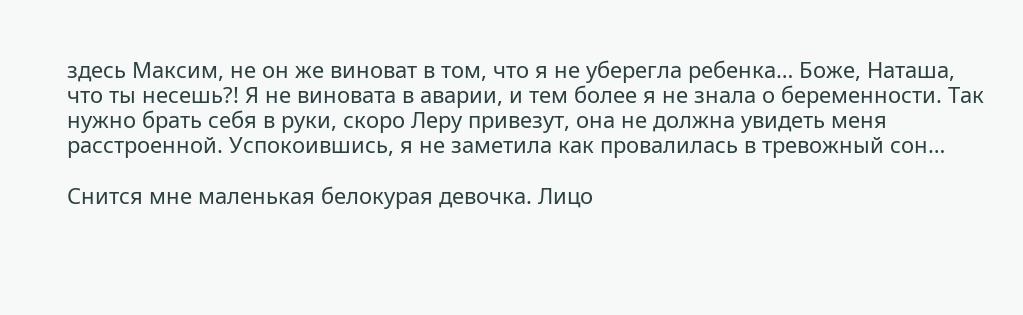здесь Максим, не он же виноват в том, что я не уберегла ребенка… Боже, Наташа, что ты несешь?! Я не виновата в аварии, и тем более я не знала о беременности. Так нужно брать себя в руки, скоро Леру привезут, она не должна увидеть меня расстроенной. Успокоившись, я не заметила как провалилась в тревожный сон…

Снится мне маленькая белокурая девочка. Лицо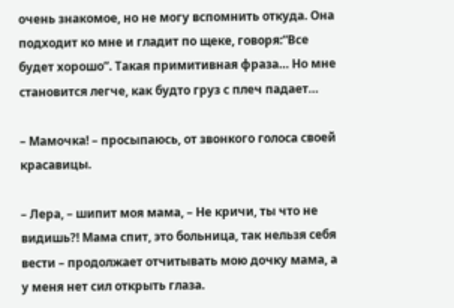очень знакомое, но не могу вспомнить откуда. Она подходит ко мне и гладит по щеке, говоря:“Все будет хорошо”. Такая примитивная фраза… Но мне становится легче, как будто груз с плеч падает…

– Мамочка! – просыпаюсь, от звонкого голоса своей красавицы.

– Лера, – шипит моя мама, – Не кричи, ты что не видишь?! Мама спит, это больница, так нельзя себя вести – продолжает отчитывать мою дочку мама, а у меня нет сил открыть глаза.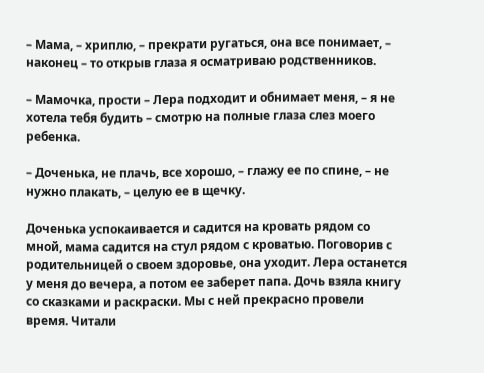– Мама, – хриплю, – прекрати ругаться, она все понимает, – наконец – то открыв глаза я осматриваю родственников.

– Мамочка, прости – Лера подходит и обнимает меня, – я не хотела тебя будить – смотрю на полные глаза слез моего ребенка.

– Доченька, не плачь, все хорошо, – глажу ее по спине, – не нужно плакать, – целую ее в щечку.

Доченька успокаивается и садится на кровать рядом со мной, мама садится на стул рядом с кроватью. Поговорив с родительницей о своем здоровье, она уходит. Лера останется у меня до вечера, а потом ее заберет папа. Дочь взяла книгу со сказками и раскраски. Мы с ней прекрасно провели время. Читали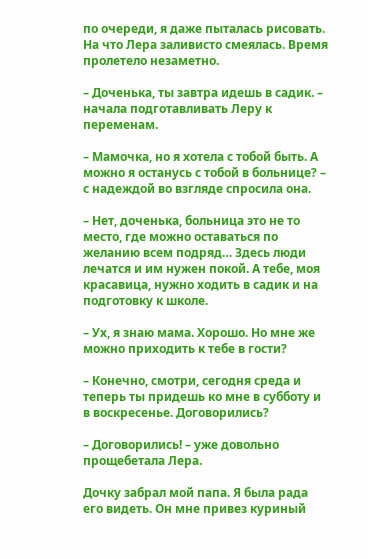по очереди, я даже пыталась рисовать. На что Лера заливисто смеялась. Время пролетело незаметно.

– Доченька, ты завтра идешь в садик. – начала подготавливать Леру к переменам.

– Мамочка, но я хотела с тобой быть. А можно я останусь с тобой в больнице? – с надеждой во взгляде спросила она.

– Нет, доченька, больница это не то место, где можно оставаться по желанию всем подряд… Здесь люди лечатся и им нужен покой. А тебе, моя красавица, нужно ходить в садик и на подготовку к школе.

– Ух, я знаю мама. Хорошо. Но мне же можно приходить к тебе в гости?

– Конечно, смотри, сегодня среда и теперь ты придешь ко мне в субботу и в воскресенье. Договорились?

– Договорились! – уже довольно прощебетала Лера.

Дочку забрал мой папа. Я была рада его видеть. Он мне привез куриный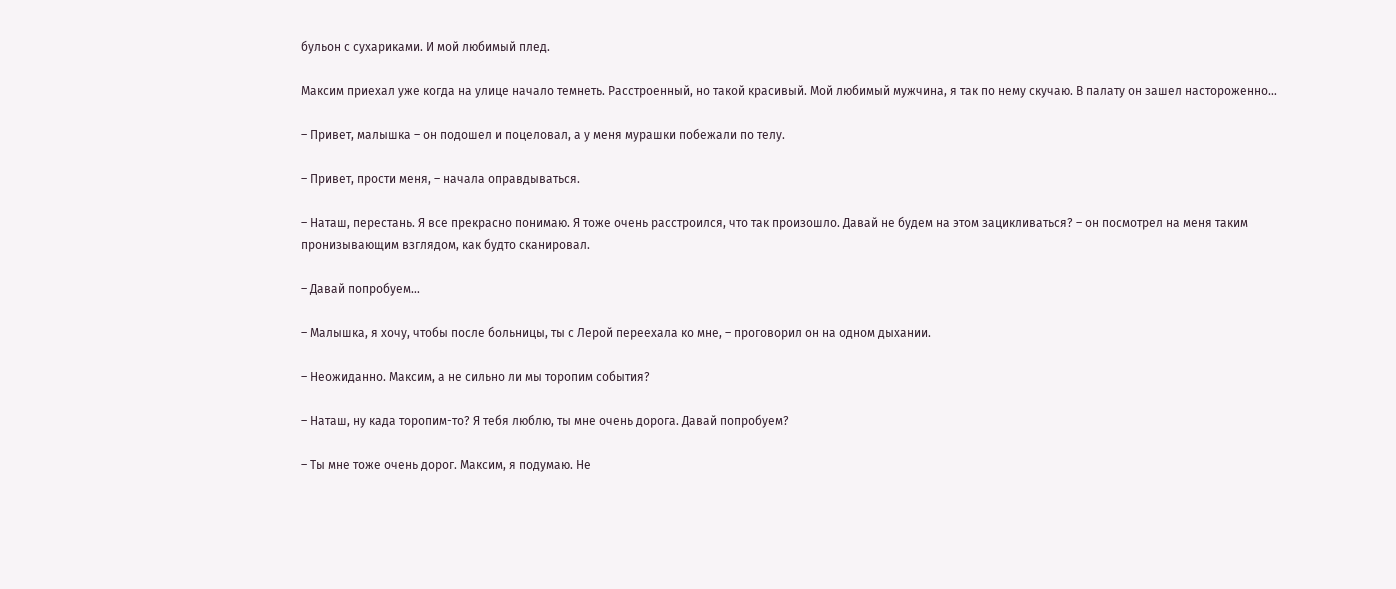бульон с сухариками. И мой любимый плед.

Максим приехал уже когда на улице начало темнеть. Расстроенный, но такой красивый. Мой любимый мужчина, я так по нему скучаю. В палату он зашел настороженно…

– Привет, малышка – он подошел и поцеловал, а у меня мурашки побежали по телу.

– Привет, прости меня, – начала оправдываться.

– Наташ, перестань. Я все прекрасно понимаю. Я тоже очень расстроился, что так произошло. Давай не будем на этом зацикливаться? – он посмотрел на меня таким пронизывающим взглядом, как будто сканировал.

– Давай попробуем…

– Малышка, я хочу, чтобы после больницы, ты с Лерой переехала ко мне, – проговорил он на одном дыхании.

– Неожиданно. Максим, а не сильно ли мы торопим события?

– Наташ, ну када торопим-то? Я тебя люблю, ты мне очень дорога. Давай попробуем?

– Ты мне тоже очень дорог. Максим, я подумаю. Не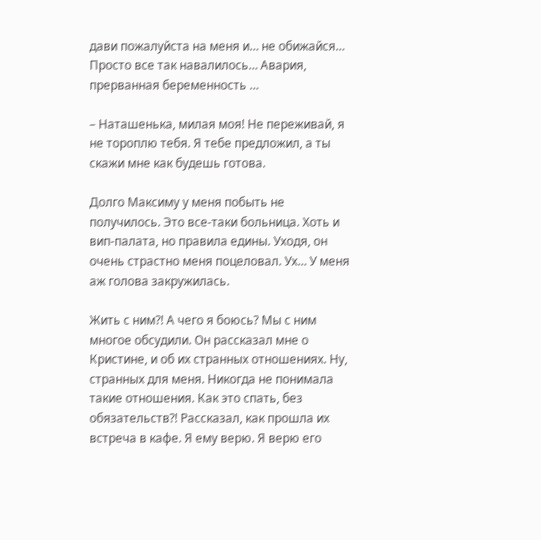дави пожалуйста на меня и… не обижайся… Просто все так навалилось… Авария, прерванная беременность …

– Наташенька, милая моя! Не переживай, я не тороплю тебя. Я тебе предложил, а ты скажи мне как будешь готова.

Долго Максиму у меня побыть не получилось. Это все-таки больница. Хоть и вип-палата, но правила едины. Уходя, он очень страстно меня поцеловал. Ух… У меня аж голова закружилась.

Жить с ним?! А чего я боюсь? Мы с ним многое обсудили. Он рассказал мне о Кристине, и об их странных отношениях. Ну, странных для меня. Никогда не понимала такие отношения. Как это спать, без обязательств?! Рассказал, как прошла их встреча в кафе. Я ему верю. Я верю его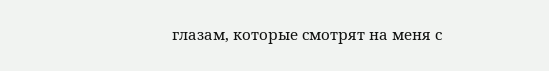глазам, которые смотрят на меня с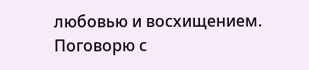любовью и восхищением. Поговорю с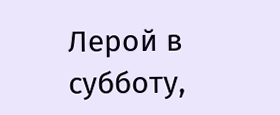Лерой в субботу,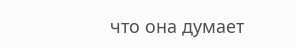что она думает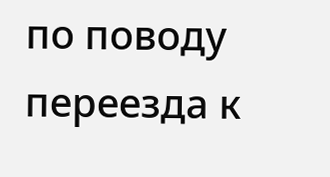по поводу переезда к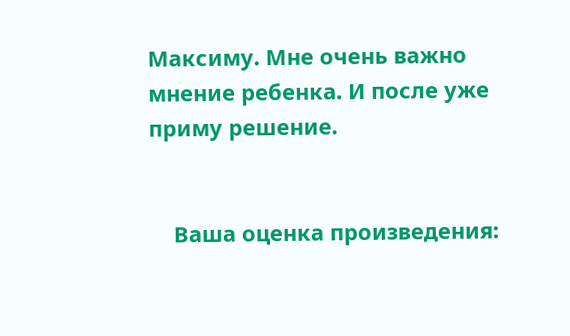Максиму. Мне очень важно мнение ребенка. И после уже приму решение.


    Ваша оценка произведения: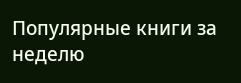Популярные книги за неделю